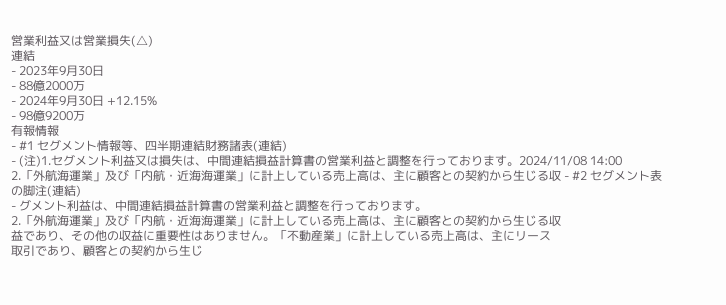営業利益又は営業損失(△)
連結
- 2023年9月30日
- 88億2000万
- 2024年9月30日 +12.15%
- 98億9200万
有報情報
- #1 セグメント情報等、四半期連結財務諸表(連結)
- (注)1.セグメント利益又は損失は、中間連結損益計算書の営業利益と調整を行っております。2024/11/08 14:00
2.「外航海運業」及び「内航・近海海運業」に計上している売上高は、主に顧客との契約から生じる収 - #2 セグメント表の脚注(連結)
- グメント利益は、中間連結損益計算書の営業利益と調整を行っております。
2.「外航海運業」及び「内航・近海海運業」に計上している売上高は、主に顧客との契約から生じる収
益であり、その他の収益に重要性はありません。「不動産業」に計上している売上高は、主にリース
取引であり、顧客との契約から生じ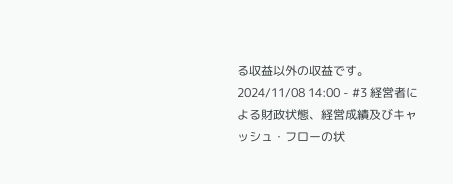る収益以外の収益です。2024/11/08 14:00 - #3 経営者による財政状態、経営成績及びキャッシュ・フローの状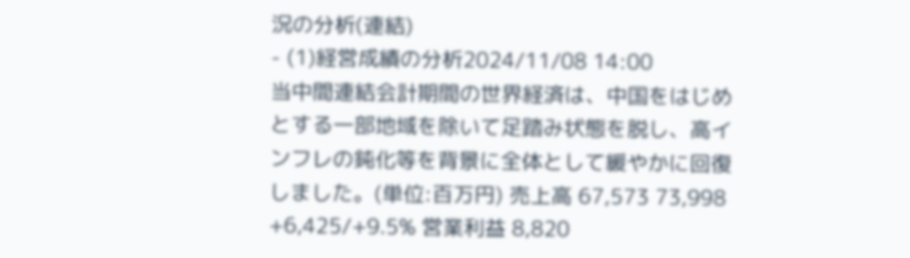況の分析(連結)
- (1)経営成績の分析2024/11/08 14:00
当中間連結会計期間の世界経済は、中国をはじめとする一部地域を除いて足踏み状態を脱し、高インフレの鈍化等を背景に全体として緩やかに回復しました。(単位:百万円) 売上高 67,573 73,998 +6,425/+9.5% 営業利益 8,820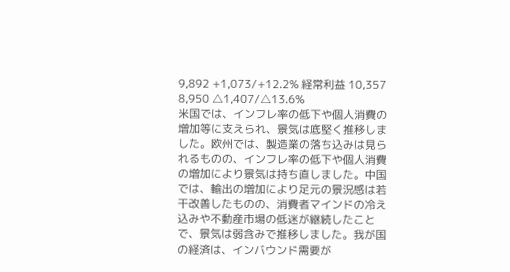9,892 +1,073/+12.2% 経常利益 10,357 8,950 △1,407/△13.6%
米国では、インフレ率の低下や個人消費の増加等に支えられ、景気は底堅く推移しました。欧州では、製造業の落ち込みは見られるものの、インフレ率の低下や個人消費の増加により景気は持ち直しました。中国では、輸出の増加により足元の景況感は若干改善したものの、消費者マインドの冷え込みや不動産市場の低迷が継続したことで、景気は弱含みで推移しました。我が国の経済は、インバウンド需要が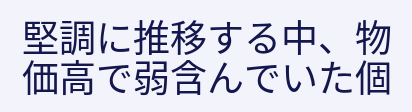堅調に推移する中、物価高で弱含んでいた個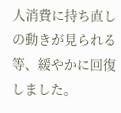人消費に持ち直しの動きが見られる等、緩やかに回復しました。